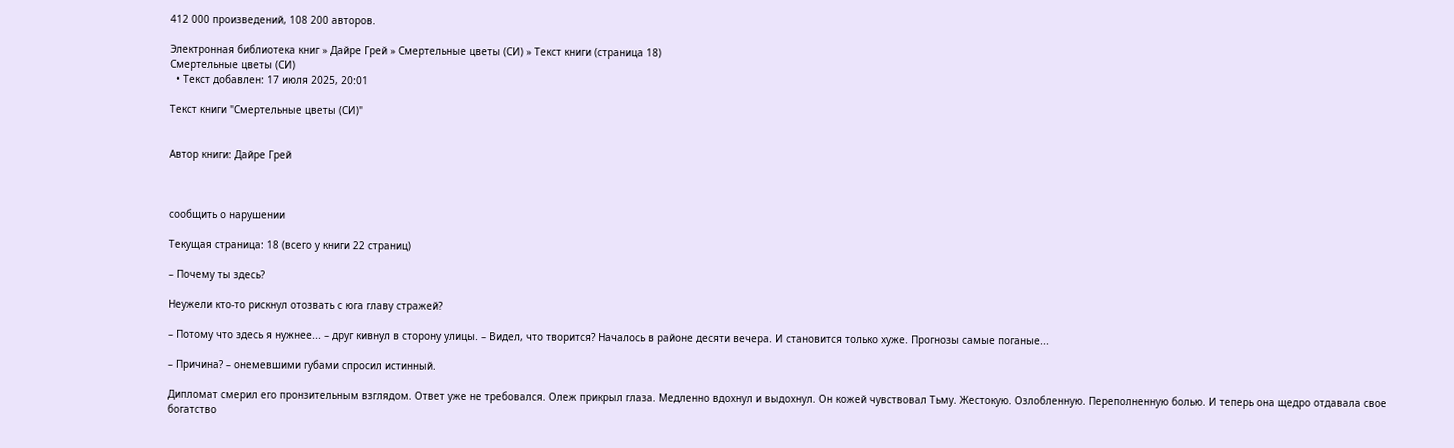412 000 произведений, 108 200 авторов.

Электронная библиотека книг » Дайре Грей » Смертельные цветы (СИ) » Текст книги (страница 18)
Смертельные цветы (СИ)
  • Текст добавлен: 17 июля 2025, 20:01

Текст книги "Смертельные цветы (СИ)"


Автор книги: Дайре Грей



сообщить о нарушении

Текущая страница: 18 (всего у книги 22 страниц)

– Почему ты здесь?

Неужели кто-то рискнул отозвать с юга главу стражей?

– Потому что здесь я нужнее... – друг кивнул в сторону улицы. – Видел, что творится? Началось в районе десяти вечера. И становится только хуже. Прогнозы самые поганые...

– Причина? – онемевшими губами спросил истинный.

Дипломат смерил его пронзительным взглядом. Ответ уже не требовался. Олеж прикрыл глаза. Медленно вдохнул и выдохнул. Он кожей чувствовал Тьму. Жестокую. Озлобленную. Переполненную болью. И теперь она щедро отдавала свое богатство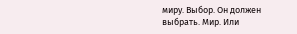миру. Выбор. Он должен выбрать. Мир. Или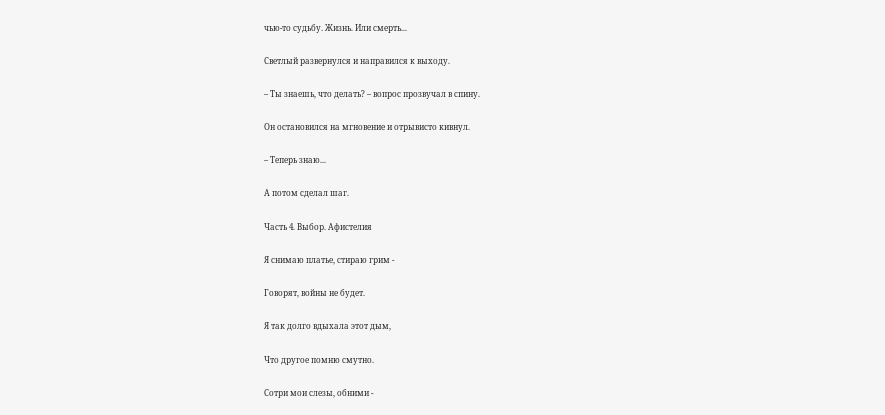чью-то судьбу. Жизнь. Или смерть...

Светлый развернулся и направился к выходу.

– Ты знаешь, что делать? – вопрос прозвучал в спину.

Он остановился на мгновение и отрывисто кивнул.

– Теперь знаю...

А потом сделал шаг.

Часть 4. Выбор. Афистелия

Я снимаю платье, стираю грим -

Говорят, войны не будет.

Я так долго вдыхала этот дым,

Что другое помню смутно.

Сотри мои слезы, обними -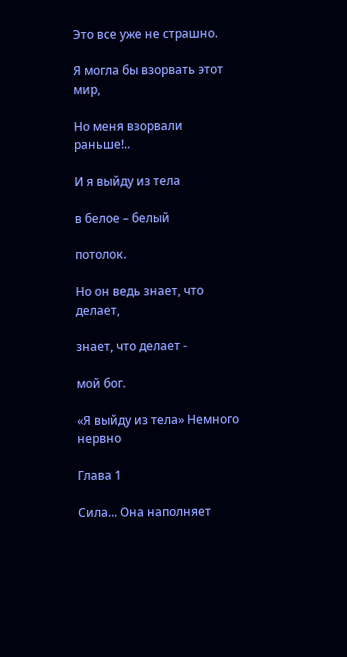Это все уже не страшно.

Я могла бы взорвать этот мир,

Но меня взорвали раньше!..

И я выйду из тела

в белое – белый

потолок.

Но он ведь знает, что делает,

знает, что делает -

мой бог.

«Я выйду из тела» Немного нервно

Глава 1

Сила... Она наполняет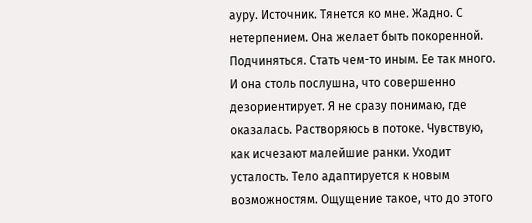ауру. Источник. Тянется ко мне. Жадно. С нетерпением. Она желает быть покоренной. Подчиняться. Стать чем-то иным. Ее так много. И она столь послушна, что совершенно дезориентирует. Я не сразу понимаю, где оказалась. Растворяюсь в потоке. Чувствую, как исчезают малейшие ранки. Уходит усталость. Тело адаптируется к новым возможностям. Ощущение такое, что до этого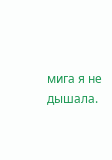мига я не дышала.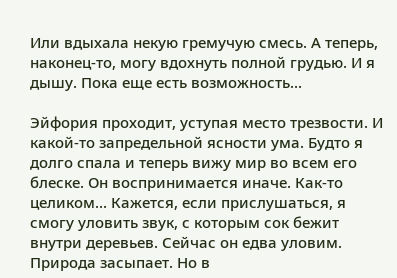Или вдыхала некую гремучую смесь. А теперь, наконец-то, могу вдохнуть полной грудью. И я дышу. Пока еще есть возможность...

Эйфория проходит, уступая место трезвости. И какой-то запредельной ясности ума. Будто я долго спала и теперь вижу мир во всем его блеске. Он воспринимается иначе. Как-то целиком... Кажется, если прислушаться, я смогу уловить звук, с которым сок бежит внутри деревьев. Сейчас он едва уловим. Природа засыпает. Но в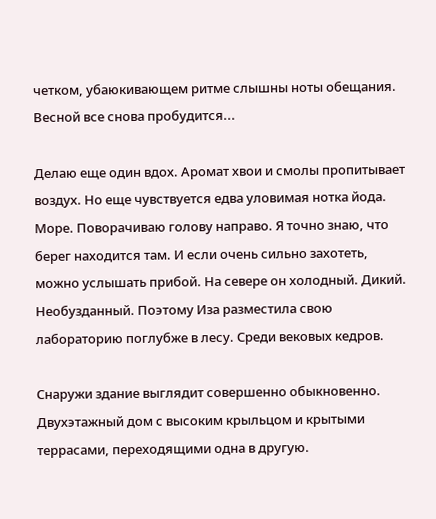четком, убаюкивающем ритме слышны ноты обещания. Весной все снова пробудится...

Делаю еще один вдох. Аромат хвои и смолы пропитывает воздух. Но еще чувствуется едва уловимая нотка йода. Море. Поворачиваю голову направо. Я точно знаю, что берег находится там. И если очень сильно захотеть, можно услышать прибой. На севере он холодный. Дикий. Необузданный. Поэтому Иза разместила свою лабораторию поглубже в лесу. Среди вековых кедров.

Снаружи здание выглядит совершенно обыкновенно. Двухэтажный дом с высоким крыльцом и крытыми террасами, переходящими одна в другую.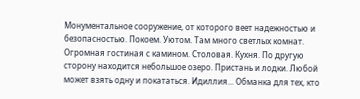Монументальное сооружение, от которого веет надежностью и безопасностью. Покоем. Уютом. Там много светлых комнат. Огромная гостиная с камином. Столовая. Кухня. По другую сторону находится небольшое озеро. Пристань и лодки. Любой может взять одну и покататься. Идиллия... Обманка для тех, кто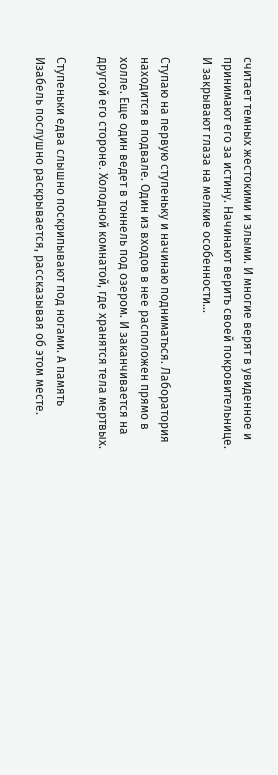считает темных жестокими и злыми. И многие верят в увиденное и принимают его за истину. Начинают верить своей покровительнице. И закрывают глаза на мелкие особенности...

Ступаю на первую ступеньку и начинаю подниматься. Лаборатория находится в подвале. Один из входов в нее расположен прямо в холле. Еще один ведет в тоннель под озером. И заканчивается на другой его стороне. Холодной комнатой, где хранятся тела мертвых.

Ступеньки едва слышно поскрипывают под ногами. А память Изабель послушно раскрывается, рассказывая об этом месте.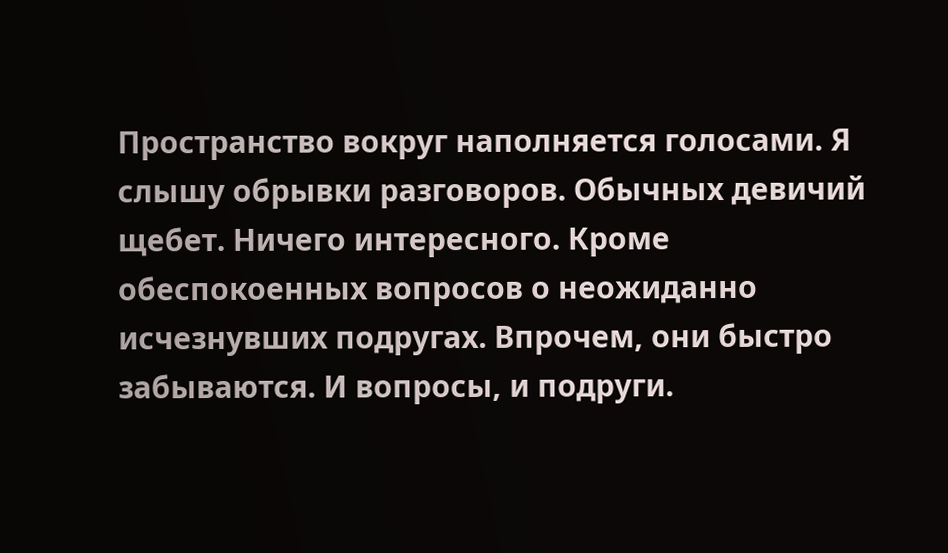Пространство вокруг наполняется голосами. Я слышу обрывки разговоров. Обычных девичий щебет. Ничего интересного. Кроме обеспокоенных вопросов о неожиданно исчезнувших подругах. Впрочем, они быстро забываются. И вопросы, и подруги.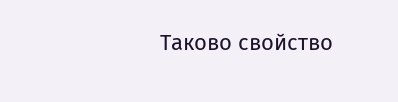Таково свойство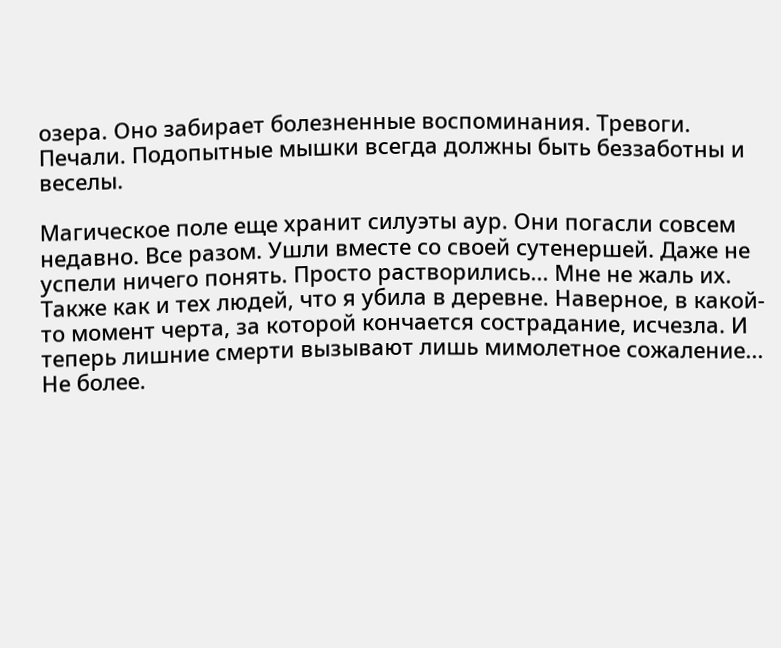озера. Оно забирает болезненные воспоминания. Тревоги. Печали. Подопытные мышки всегда должны быть беззаботны и веселы.

Магическое поле еще хранит силуэты аур. Они погасли совсем недавно. Все разом. Ушли вместе со своей сутенершей. Даже не успели ничего понять. Просто растворились... Мне не жаль их. Также как и тех людей, что я убила в деревне. Наверное, в какой-то момент черта, за которой кончается сострадание, исчезла. И теперь лишние смерти вызывают лишь мимолетное сожаление... Не более.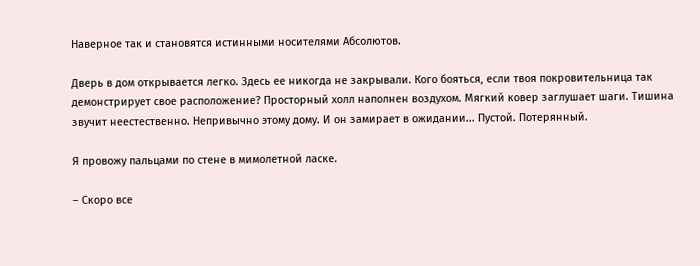Наверное так и становятся истинными носителями Абсолютов.

Дверь в дом открывается легко. Здесь ее никогда не закрывали. Кого бояться, если твоя покровительница так демонстрирует свое расположение? Просторный холл наполнен воздухом. Мягкий ковер заглушает шаги. Тишина звучит неестественно. Непривычно этому дому. И он замирает в ожидании... Пустой. Потерянный.

Я провожу пальцами по стене в мимолетной ласке.

– Скоро все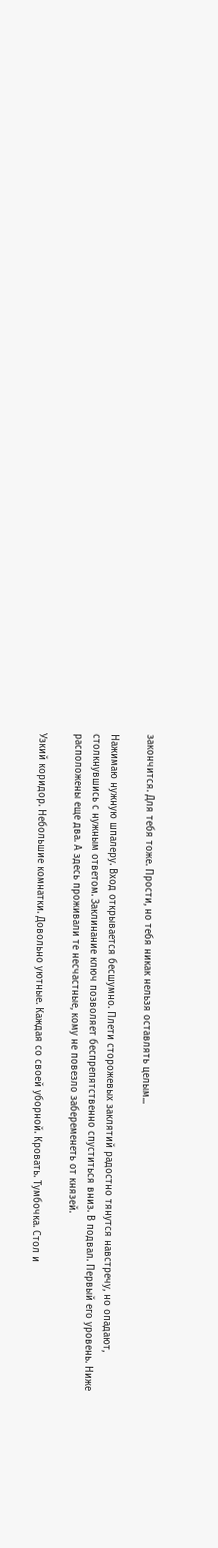закончится. Для тебя тоже. Прости, но тебя никак нельзя оставлять целым...

Нажимаю нужную шпалеру. Вход открывается бесшумно. Плети сторожевых заклятий радостно тянутся навстречу, но опадают, столкнувшись с нужным ответом. Заклинание ключ позволяет беспрепятственно спуститься вниз. В подвал. Первый его уровень. Ниже расположены еще два. А здесь проживали те несчастные, кому не повезло забеременеть от князей.

Узкий коридор. Небольшие комнатки. Довольно уютные. Каждая со своей уборной. Кровать. Тумбочка. Стол и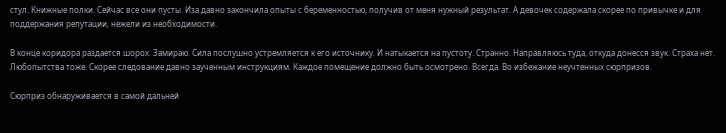стул. Книжные полки. Сейчас все они пусты. Иза давно закончила опыты с беременностью, получив от меня нужный результат. А девочек содержала скорее по привычке и для поддержания репутации, нежели из необходимости.

В конце коридора раздается шорох. Замираю. Сила послушно устремляется к его источнику. И натыкается на пустоту. Странно. Направляюсь туда, откуда донесся звук. Страха нет. Любопытства тоже. Скорее следование давно заученным инструкциям. Каждое помещение должно быть осмотрено. Всегда. Во избежание неучтенных сюрпризов.

Сюрприз обнаруживается в самой дальней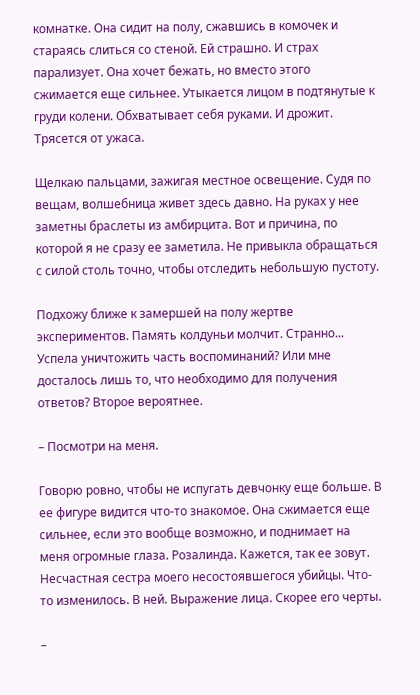комнатке. Она сидит на полу, сжавшись в комочек и стараясь слиться со стеной. Ей страшно. И страх парализует. Она хочет бежать, но вместо этого сжимается еще сильнее. Утыкается лицом в подтянутые к груди колени. Обхватывает себя руками. И дрожит. Трясется от ужаса.

Щелкаю пальцами, зажигая местное освещение. Судя по вещам, волшебница живет здесь давно. На руках у нее заметны браслеты из амбирцита. Вот и причина, по которой я не сразу ее заметила. Не привыкла обращаться с силой столь точно, чтобы отследить небольшую пустоту.

Подхожу ближе к замершей на полу жертве экспериментов. Память колдуньи молчит. Странно... Успела уничтожить часть воспоминаний? Или мне досталось лишь то, что необходимо для получения ответов? Второе вероятнее.

– Посмотри на меня.

Говорю ровно, чтобы не испугать девчонку еще больше. В ее фигуре видится что-то знакомое. Она сжимается еще сильнее, если это вообще возможно, и поднимает на меня огромные глаза. Розалинда. Кажется, так ее зовут. Несчастная сестра моего несостоявшегося убийцы. Что-то изменилось. В ней. Выражение лица. Скорее его черты.

–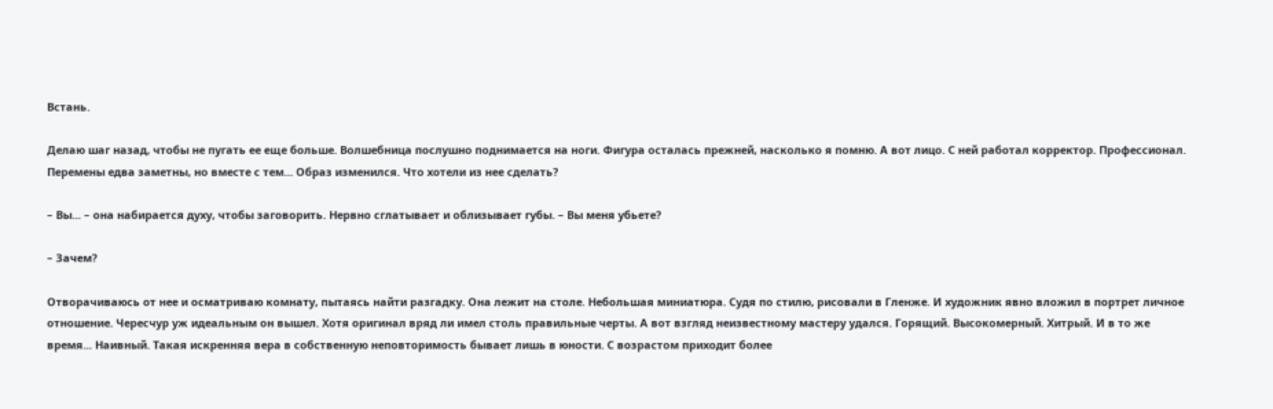Встань.

Делаю шаг назад, чтобы не пугать ее еще больше. Волшебница послушно поднимается на ноги. Фигура осталась прежней, насколько я помню. А вот лицо. С ней работал корректор. Профессионал. Перемены едва заметны, но вместе с тем... Образ изменился. Что хотели из нее сделать?

– Вы... – она набирается духу, чтобы заговорить. Нервно сглатывает и облизывает губы. – Вы меня убьете?

– Зачем?

Отворачиваюсь от нее и осматриваю комнату, пытаясь найти разгадку. Она лежит на столе. Небольшая миниатюра. Судя по стилю, рисовали в Гленже. И художник явно вложил в портрет личное отношение. Чересчур уж идеальным он вышел. Хотя оригинал вряд ли имел столь правильные черты. А вот взгляд неизвестному мастеру удался. Горящий. Высокомерный. Хитрый. И в то же время... Наивный. Такая искренняя вера в собственную неповторимость бывает лишь в юности. С возрастом приходит более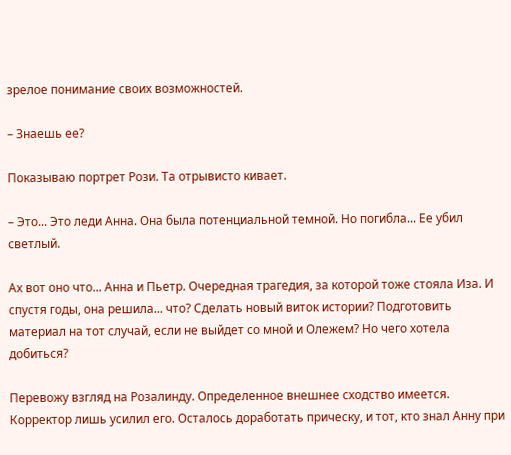зрелое понимание своих возможностей.

– Знаешь ее?

Показываю портрет Рози. Та отрывисто кивает.

– Это... Это леди Анна. Она была потенциальной темной. Но погибла... Ее убил светлый.

Ах вот оно что... Анна и Пьетр. Очередная трагедия, за которой тоже стояла Иза. И спустя годы, она решила... что? Сделать новый виток истории? Подготовить материал на тот случай, если не выйдет со мной и Олежем? Но чего хотела добиться?

Перевожу взгляд на Розалинду. Определенное внешнее сходство имеется. Корректор лишь усилил его. Осталось доработать прическу, и тот, кто знал Анну при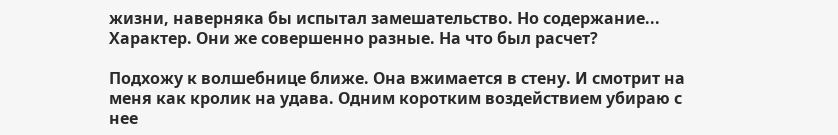жизни, наверняка бы испытал замешательство. Но содержание... Характер. Они же совершенно разные. На что был расчет?

Подхожу к волшебнице ближе. Она вжимается в стену. И смотрит на меня как кролик на удава. Одним коротким воздействием убираю с нее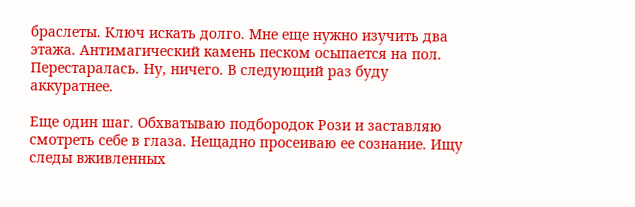браслеты. Ключ искать долго. Мне еще нужно изучить два этажа. Антимагический камень песком осыпается на пол. Перестаралась. Ну, ничего. В следующий раз буду аккуратнее.

Еще один шаг. Обхватываю подбородок Рози и заставляю смотреть себе в глаза. Нещадно просеиваю ее сознание. Ищу следы вживленных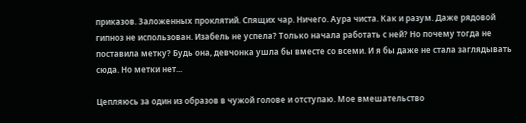приказов. Заложенных проклятий. Спящих чар. Ничего. Аура чиста. Как и разум. Даже рядовой гипноз не использован. Изабель не успела? Только начала работать с ней? Но почему тогда не поставила метку? Будь она, девчонка ушла бы вместе со всеми. И я бы даже не стала заглядывать сюда. Но метки нет...

Цепляюсь за один из образов в чужой голове и отступаю. Мое вмешательство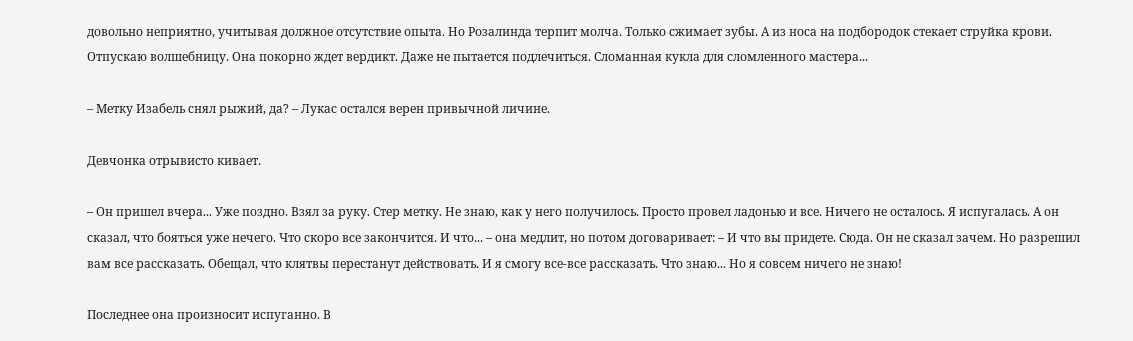довольно неприятно, учитывая должное отсутствие опыта. Но Розалинда терпит молча. Только сжимает зубы. А из носа на подбородок стекает струйка крови. Отпускаю волшебницу. Она покорно ждет вердикт. Даже не пытается подлечиться. Сломанная кукла для сломленного мастера...

– Метку Изабель снял рыжий, да? – Лукас остался верен привычной личине.

Девчонка отрывисто кивает.

– Он пришел вчера... Уже поздно. Взял за руку. Стер метку. Не знаю, как у него получилось. Просто провел ладонью и все. Ничего не осталось. Я испугалась. А он сказал, что бояться уже нечего. Что скоро все закончится. И что... – она медлит, но потом договаривает: – И что вы придете. Сюда. Он не сказал зачем. Но разрешил вам все рассказать. Обещал, что клятвы перестанут действовать. И я смогу все-все рассказать. Что знаю... Но я совсем ничего не знаю!

Последнее она произносит испуганно. В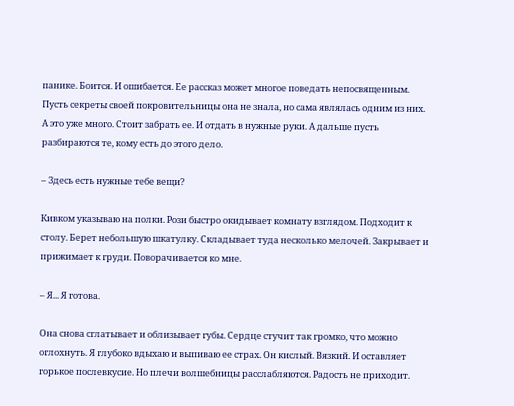панике. Боится. И ошибается. Ее рассказ может многое поведать непосвященным. Пусть секреты своей покровительницы она не знала, но сама являлась одним из них. А это уже много. Стоит забрать ее. И отдать в нужные руки. А дальше пусть разбираются те, кому есть до этого дело.

– Здесь есть нужные тебе вещи?

Кивком указываю на полки. Рози быстро окидывает комнату взглядом. Подходит к столу. Берет небольшую шкатулку. Складывает туда несколько мелочей. Закрывает и прижимает к груди. Поворачивается ко мне.

– Я... Я готова.

Она снова сглатывает и облизывает губы. Сердце стучит так громко, что можно оглохнуть. Я глубоко вдыхаю и выпиваю ее страх. Он кислый. Вязкий. И оставляет горькое послевкусие. Но плечи волшебницы расслабляются. Радость не приходит.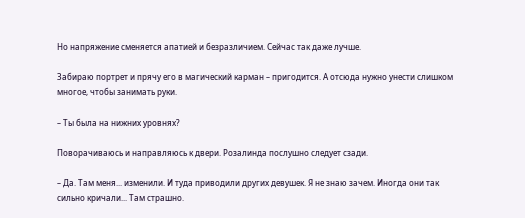Но напряжение сменяется апатией и безразличием. Сейчас так даже лучше.

Забираю портрет и прячу его в магический карман – пригодится. А отсюда нужно унести слишком многое, чтобы занимать руки.

– Ты была на нижних уровнях?

Поворачиваюсь и направляюсь к двери. Розалинда послушно следует сзади.

– Да. Там меня... изменили. И туда приводили других девушек. Я не знаю зачем. Иногда они так сильно кричали... Там страшно.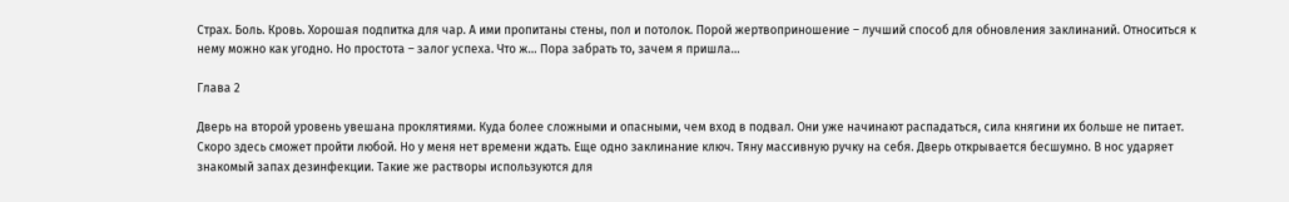Страх. Боль. Кровь. Хорошая подпитка для чар. А ими пропитаны стены, пол и потолок. Порой жертвоприношение – лучший способ для обновления заклинаний. Относиться к нему можно как угодно. Но простота – залог успеха. Что ж... Пора забрать то, зачем я пришла...

Глава 2

Дверь на второй уровень увешана проклятиями. Куда более сложными и опасными, чем вход в подвал. Они уже начинают распадаться, сила княгини их больше не питает. Скоро здесь сможет пройти любой. Но у меня нет времени ждать. Еще одно заклинание ключ. Тяну массивную ручку на себя. Дверь открывается бесшумно. В нос ударяет знакомый запах дезинфекции. Такие же растворы используются для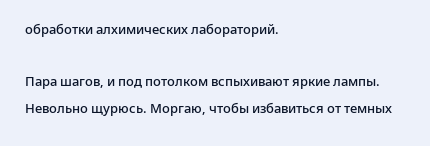обработки алхимических лабораторий.

Пара шагов, и под потолком вспыхивают яркие лампы. Невольно щурюсь. Моргаю, чтобы избавиться от темных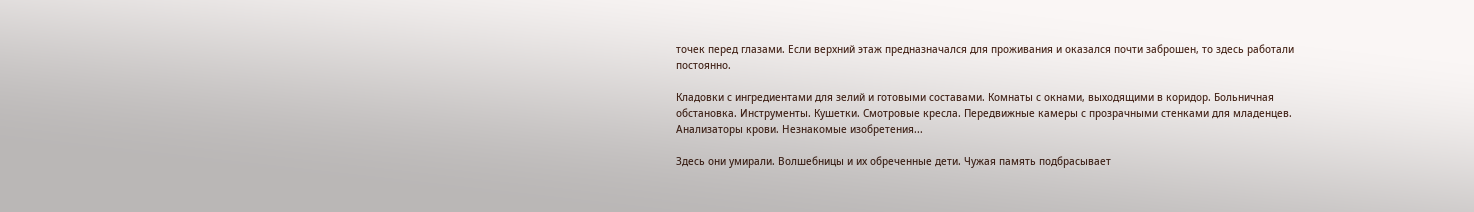точек перед глазами. Если верхний этаж предназначался для проживания и оказался почти заброшен, то здесь работали постоянно.

Кладовки с ингредиентами для зелий и готовыми составами. Комнаты с окнами, выходящими в коридор. Больничная обстановка. Инструменты. Кушетки. Смотровые кресла. Передвижные камеры с прозрачными стенками для младенцев. Анализаторы крови. Незнакомые изобретения...

Здесь они умирали. Волшебницы и их обреченные дети. Чужая память подбрасывает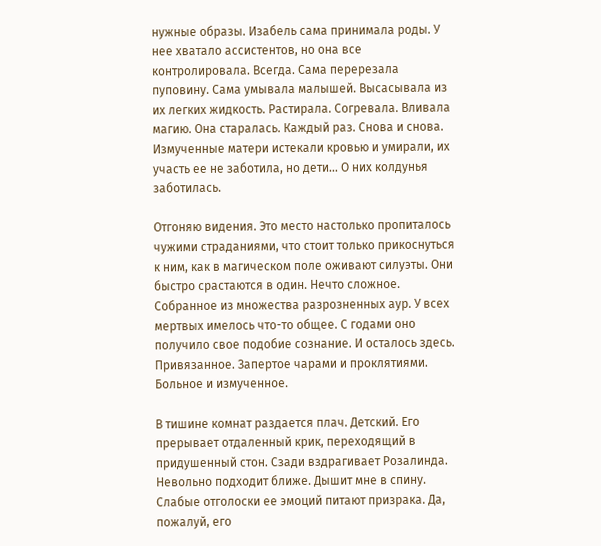нужные образы. Изабель сама принимала роды. У нее хватало ассистентов, но она все контролировала. Всегда. Сама перерезала пуповину. Сама умывала малышей. Высасывала из их легких жидкость. Растирала. Согревала. Вливала магию. Она старалась. Каждый раз. Снова и снова. Измученные матери истекали кровью и умирали, их участь ее не заботила, но дети... О них колдунья заботилась.

Отгоняю видения. Это место настолько пропиталось чужими страданиями, что стоит только прикоснуться к ним, как в магическом поле оживают силуэты. Они быстро срастаются в один. Нечто сложное. Собранное из множества разрозненных аур. У всех мертвых имелось что-то общее. С годами оно получило свое подобие сознание. И осталось здесь. Привязанное. Запертое чарами и проклятиями. Больное и измученное.

В тишине комнат раздается плач. Детский. Его прерывает отдаленный крик, переходящий в придушенный стон. Сзади вздрагивает Розалинда. Невольно подходит ближе. Дышит мне в спину. Слабые отголоски ее эмоций питают призрака. Да, пожалуй, его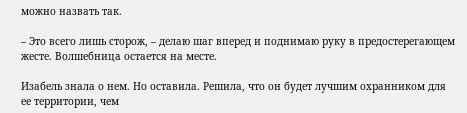можно назвать так.

– Это всего лишь сторож, – делаю шаг вперед и поднимаю руку в предостерегающем жесте. Волшебница остается на месте.

Изабель знала о нем. Но оставила. Решила, что он будет лучшим охранником для ее территории, чем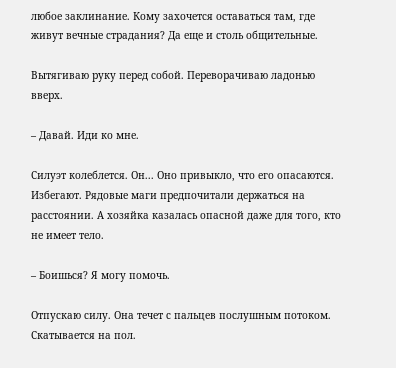любое заклинание. Кому захочется оставаться там, где живут вечные страдания? Да еще и столь общительные.

Вытягиваю руку перед собой. Переворачиваю ладонью вверх.

– Давай. Иди ко мне.

Силуэт колеблется. Он... Оно привыкло, что его опасаются. Избегают. Рядовые маги предпочитали держаться на расстоянии. А хозяйка казалась опасной даже для того, кто не имеет тело.

– Боишься? Я могу помочь.

Отпускаю силу. Она течет с пальцев послушным потоком. Скатывается на пол.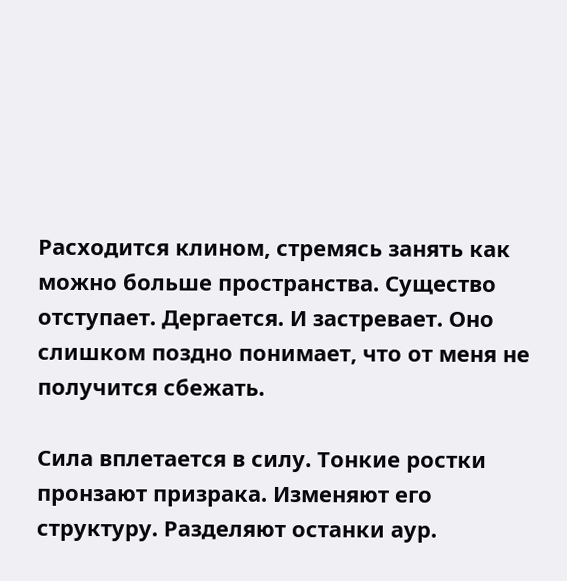Расходится клином, стремясь занять как можно больше пространства. Существо отступает. Дергается. И застревает. Оно слишком поздно понимает, что от меня не получится сбежать.

Сила вплетается в силу. Тонкие ростки пронзают призрака. Изменяют его структуру. Разделяют останки аур.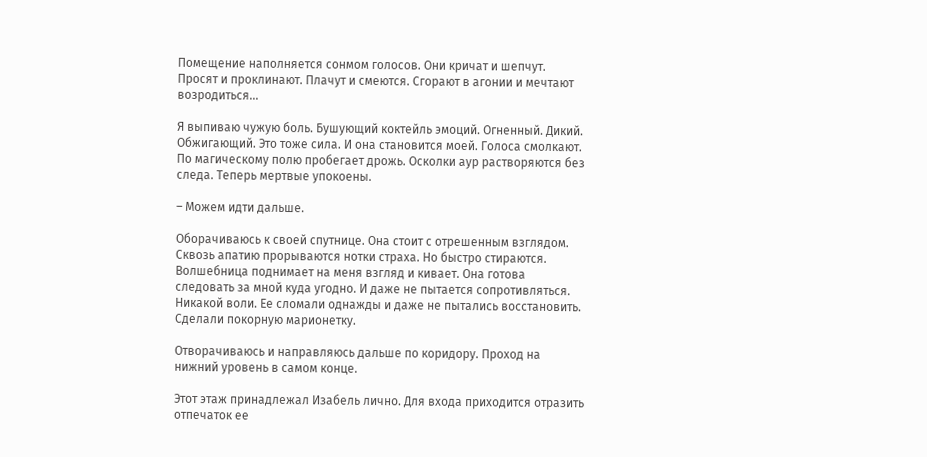Помещение наполняется сонмом голосов. Они кричат и шепчут. Просят и проклинают. Плачут и смеются. Сгорают в агонии и мечтают возродиться...

Я выпиваю чужую боль. Бушующий коктейль эмоций. Огненный. Дикий. Обжигающий. Это тоже сила. И она становится моей. Голоса смолкают. По магическому полю пробегает дрожь. Осколки аур растворяются без следа. Теперь мертвые упокоены.

– Можем идти дальше.

Оборачиваюсь к своей спутнице. Она стоит с отрешенным взглядом. Сквозь апатию прорываются нотки страха. Но быстро стираются. Волшебница поднимает на меня взгляд и кивает. Она готова следовать за мной куда угодно. И даже не пытается сопротивляться. Никакой воли. Ее сломали однажды и даже не пытались восстановить. Сделали покорную марионетку.

Отворачиваюсь и направляюсь дальше по коридору. Проход на нижний уровень в самом конце.

Этот этаж принадлежал Изабель лично. Для входа приходится отразить отпечаток ее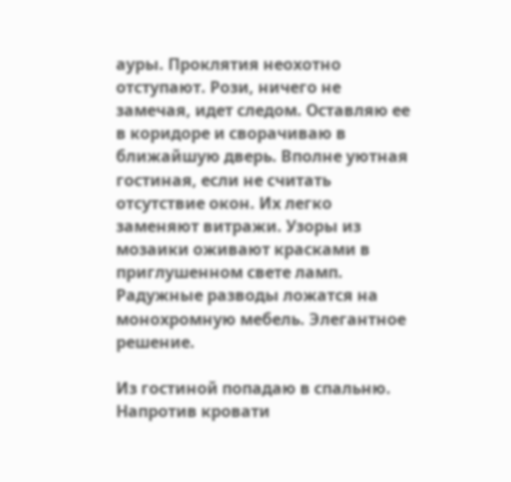ауры. Проклятия неохотно отступают. Рози, ничего не замечая, идет следом. Оставляю ее в коридоре и сворачиваю в ближайшую дверь. Вполне уютная гостиная, если не считать отсутствие окон. Их легко заменяют витражи. Узоры из мозаики оживают красками в приглушенном свете ламп. Радужные разводы ложатся на монохромную мебель. Элегантное решение.

Из гостиной попадаю в спальню. Напротив кровати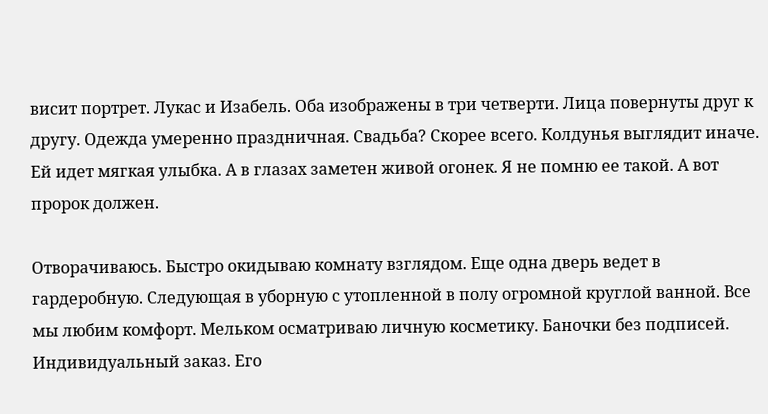висит портрет. Лукас и Изабель. Оба изображены в три четверти. Лица повернуты друг к другу. Одежда умеренно праздничная. Свадьба? Скорее всего. Колдунья выглядит иначе. Ей идет мягкая улыбка. А в глазах заметен живой огонек. Я не помню ее такой. А вот пророк должен.

Отворачиваюсь. Быстро окидываю комнату взглядом. Еще одна дверь ведет в гардеробную. Следующая в уборную с утопленной в полу огромной круглой ванной. Все мы любим комфорт. Мельком осматриваю личную косметику. Баночки без подписей. Индивидуальный заказ. Его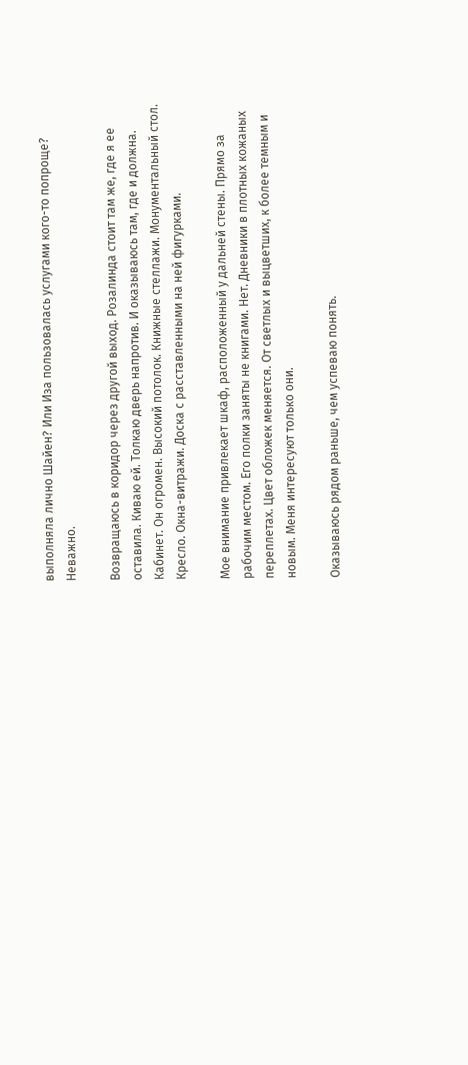выполняла лично Шайен? Или Иза пользовалась услугами кого-то попроще? Неважно.

Возвращаюсь в коридор через другой выход. Розалинда стоит там же, где я ее оставила. Киваю ей. Толкаю дверь напротив. И оказываюсь там, где и должна. Кабинет. Он огромен. Высокий потолок. Книжные стеллажи. Монументальный стол. Кресло. Окна-витражи. Доска с расставленными на ней фигурками.

Мое внимание привлекает шкаф, расположенный у дальней стены. Прямо за рабочим местом. Его полки заняты не книгами. Нет. Дневники в плотных кожаных переплетах. Цвет обложек меняется. От светлых и выцветших, к более темным и новым. Меня интересуют только они.

Оказываюсь рядом раньше, чем успеваю понять.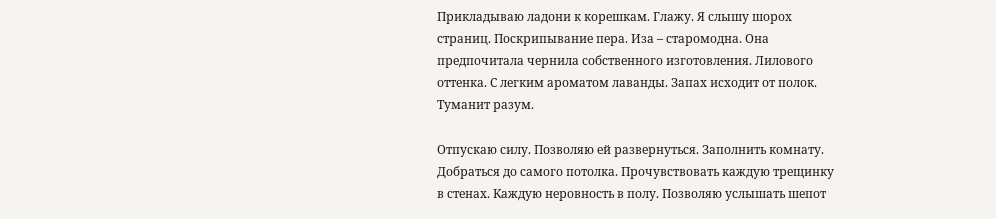Прикладываю ладони к корешкам. Глажу. Я слышу шорох страниц. Поскрипывание пера. Иза – старомодна. Она предпочитала чернила собственного изготовления. Лилового оттенка. С легким ароматом лаванды. Запах исходит от полок. Туманит разум.

Отпускаю силу. Позволяю ей развернуться. Заполнить комнату. Добраться до самого потолка. Прочувствовать каждую трещинку в стенах. Каждую неровность в полу. Позволяю услышать шепот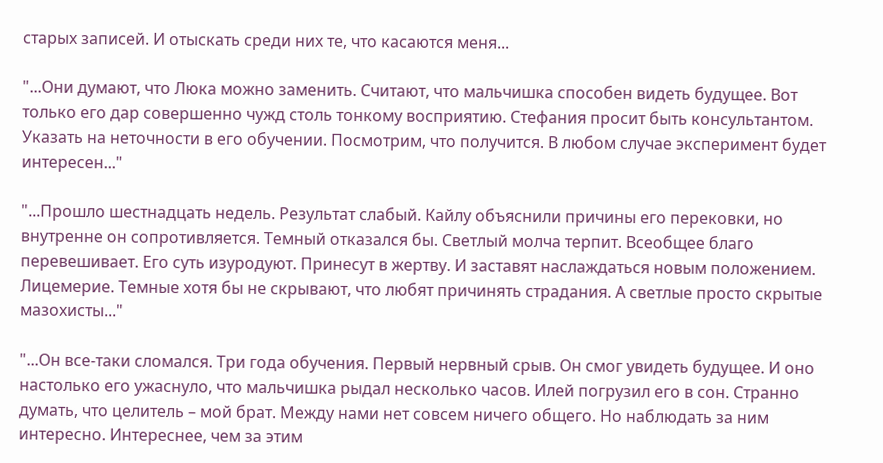старых записей. И отыскать среди них те, что касаются меня...

"...Они думают, что Люка можно заменить. Считают, что мальчишка способен видеть будущее. Вот только его дар совершенно чужд столь тонкому восприятию. Стефания просит быть консультантом. Указать на неточности в его обучении. Посмотрим, что получится. В любом случае эксперимент будет интересен..."

"...Прошло шестнадцать недель. Результат слабый. Кайлу объяснили причины его перековки, но внутренне он сопротивляется. Темный отказался бы. Светлый молча терпит. Всеобщее благо перевешивает. Его суть изуродуют. Принесут в жертву. И заставят наслаждаться новым положением. Лицемерие. Темные хотя бы не скрывают, что любят причинять страдания. А светлые просто скрытые мазохисты..."

"...Он все-таки сломался. Три года обучения. Первый нервный срыв. Он смог увидеть будущее. И оно настолько его ужаснуло, что мальчишка рыдал несколько часов. Илей погрузил его в сон. Странно думать, что целитель – мой брат. Между нами нет совсем ничего общего. Но наблюдать за ним интересно. Интереснее, чем за этим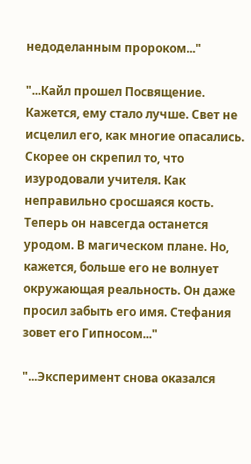недоделанным пророком..."

"...Кайл прошел Посвящение. Кажется, ему стало лучше. Свет не исцелил его, как многие опасались. Скорее он скрепил то, что изуродовали учителя. Как неправильно сросшаяся кость. Теперь он навсегда останется уродом. В магическом плане. Но, кажется, больше его не волнует окружающая реальность. Он даже просил забыть его имя. Стефания зовет его Гипносом..."

"...Эксперимент снова оказался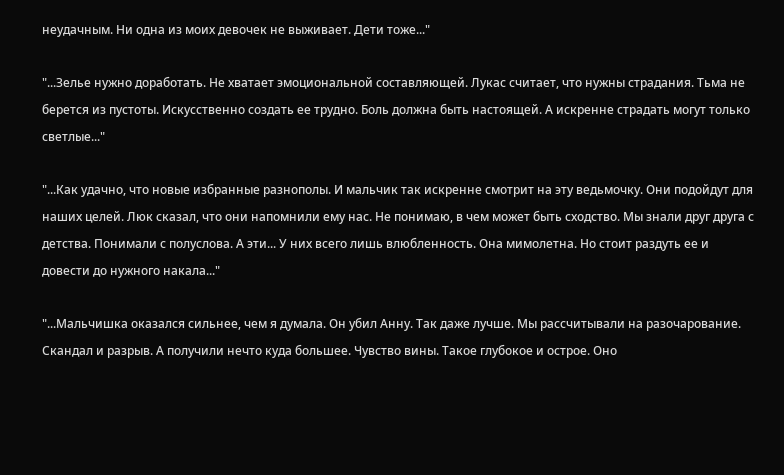неудачным. Ни одна из моих девочек не выживает. Дети тоже..."

"...Зелье нужно доработать. Не хватает эмоциональной составляющей. Лукас считает, что нужны страдания. Тьма не берется из пустоты. Искусственно создать ее трудно. Боль должна быть настоящей. А искренне страдать могут только светлые..."

"...Как удачно, что новые избранные разнополы. И мальчик так искренне смотрит на эту ведьмочку. Они подойдут для наших целей. Люк сказал, что они напомнили ему нас. Не понимаю, в чем может быть сходство. Мы знали друг друга с детства. Понимали с полуслова. А эти... У них всего лишь влюбленность. Она мимолетна. Но стоит раздуть ее и довести до нужного накала..."

"...Мальчишка оказался сильнее, чем я думала. Он убил Анну. Так даже лучше. Мы рассчитывали на разочарование. Скандал и разрыв. А получили нечто куда большее. Чувство вины. Такое глубокое и острое. Оно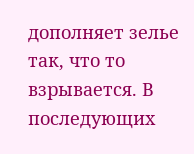дополняет зелье так, что то взрывается. В последующих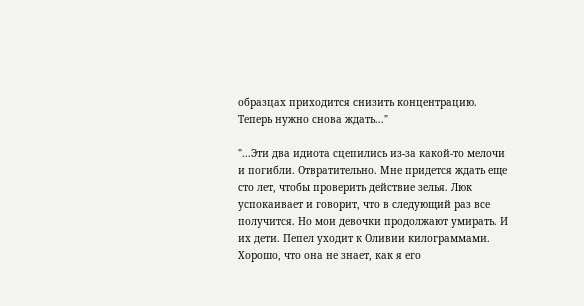образцах приходится снизить концентрацию. Теперь нужно снова ждать..."

"...Эти два идиота сцепились из-за какой-то мелочи и погибли. Отвратительно. Мне придется ждать еще сто лет, чтобы проверить действие зелья. Люк успокаивает и говорит, что в следующий раз все получится. Но мои девочки продолжают умирать. И их дети. Пепел уходит к Оливии килограммами. Хорошо, что она не знает, как я его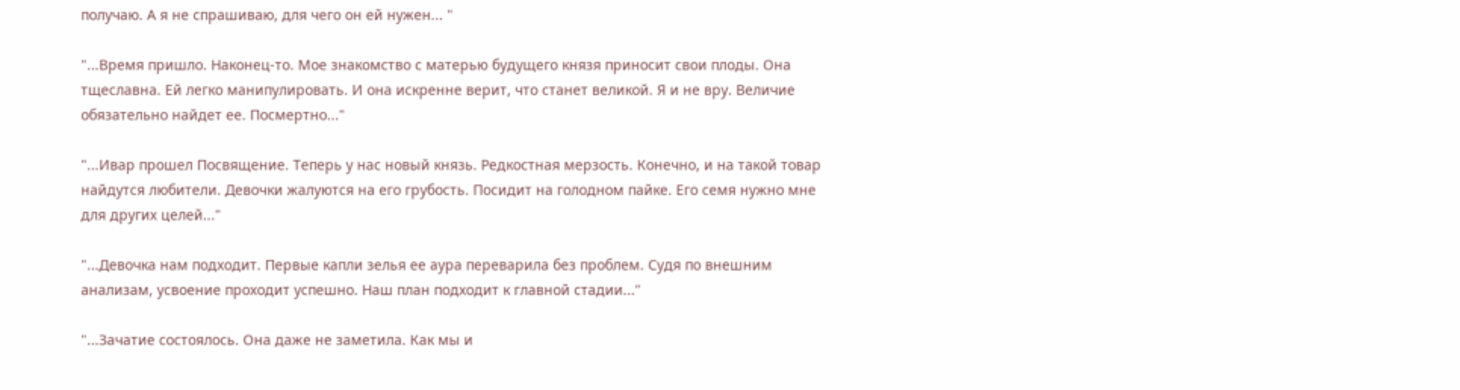получаю. А я не спрашиваю, для чего он ей нужен... "

"...Время пришло. Наконец-то. Мое знакомство с матерью будущего князя приносит свои плоды. Она тщеславна. Ей легко манипулировать. И она искренне верит, что станет великой. Я и не вру. Величие обязательно найдет ее. Посмертно..."

"...Ивар прошел Посвящение. Теперь у нас новый князь. Редкостная мерзость. Конечно, и на такой товар найдутся любители. Девочки жалуются на его грубость. Посидит на голодном пайке. Его семя нужно мне для других целей..."

"...Девочка нам подходит. Первые капли зелья ее аура переварила без проблем. Судя по внешним анализам, усвоение проходит успешно. Наш план подходит к главной стадии..."

"...Зачатие состоялось. Она даже не заметила. Как мы и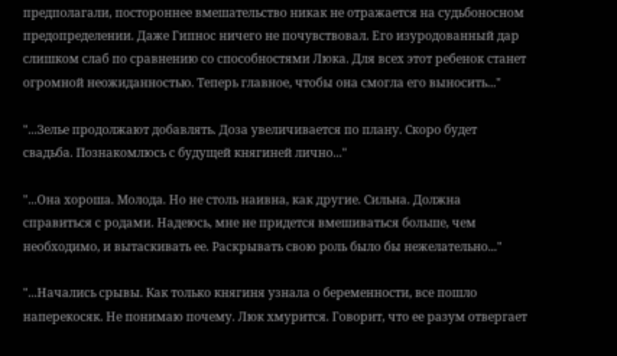предполагали, постороннее вмешательство никак не отражается на судьбоносном предопределении. Даже Гипнос ничего не почувствовал. Его изуродованный дар слишком слаб по сравнению со способностями Люка. Для всех этот ребенок станет огромной неожиданностью. Теперь главное, чтобы она смогла его выносить..."

"...Зелье продолжают добавлять. Доза увеличивается по плану. Скоро будет свадьба. Познакомлюсь с будущей княгиней лично..."

"...Она хороша. Молода. Но не столь наивна, как другие. Сильна. Должна справиться с родами. Надеюсь, мне не придется вмешиваться больше, чем необходимо, и вытаскивать ее. Раскрывать свою роль было бы нежелательно..."

"...Начались срывы. Как только княгиня узнала о беременности, все пошло наперекосяк. Не понимаю почему. Люк хмурится. Говорит, что ее разум отвергает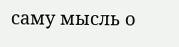саму мысль о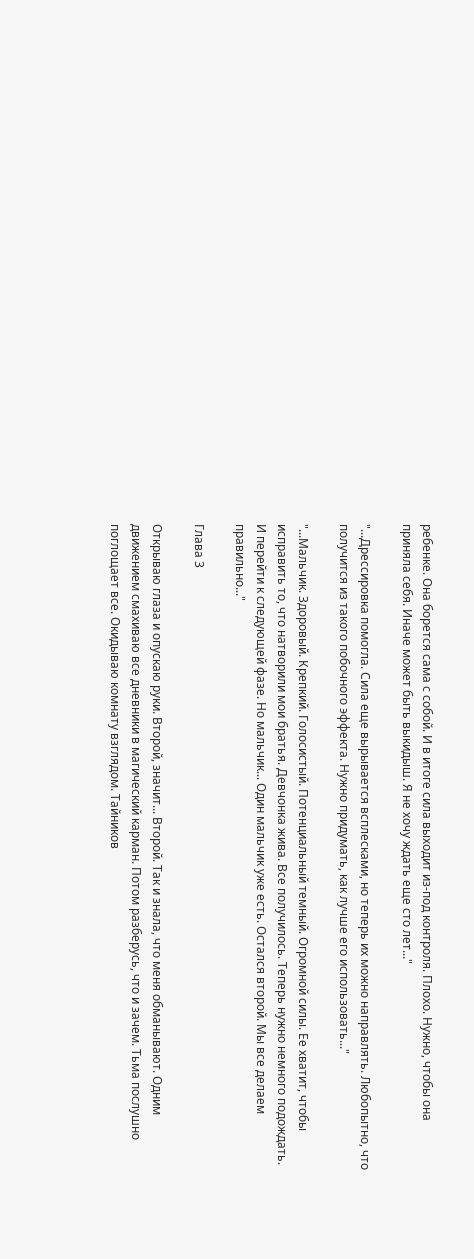ребенке. Она борется сама с собой. И в итоге сила выходит из-под контроля. Плохо. Нужно, чтобы она приняла себя. Иначе может быть выкидыш. Я не хочу ждать еще сто лет..."

"...Дрессировка помогла. Сила еще вырывается всплесками, но теперь их можно направлять. Любопытно, что получится из такого побочного эффекта. Нужно придумать, как лучше его использовать..."

"...Мальчик. Здоровый. Крепкий. Голосистый. Потенциальный темный. Огромной силы. Ее хватит, чтобы исправить то, что натворили мои братья. Девчонка жива. Все получилось. Теперь нужно немного подождать. И перейти к следующей фазе. Но мальчик... Один мальчик уже есть. Остался второй. Мы все делаем правильно..."

Глава 3

Открываю глаза и опускаю руки. Второй, значит... Второй. Так и знала, что меня обманывают. Одним движением смахиваю все дневники в магический карман. Потом разберусь, что и зачем. Тьма послушно поглощает все. Окидываю комнату взглядом. Тайников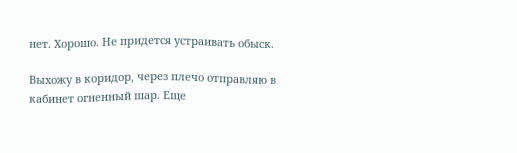нет. Хорошо. Не придется устраивать обыск.

Выхожу в коридор, через плечо отправляю в кабинет огненный шар. Еще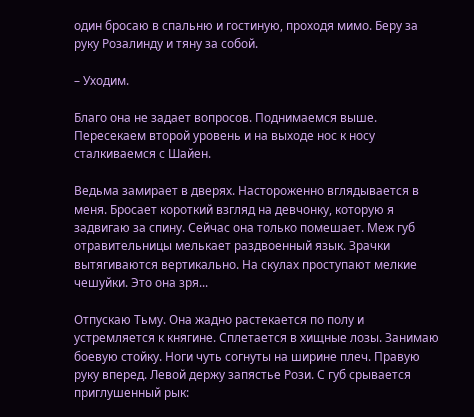один бросаю в спальню и гостиную, проходя мимо. Беру за руку Розалинду и тяну за собой.

– Уходим.

Благо она не задает вопросов. Поднимаемся выше. Пересекаем второй уровень и на выходе нос к носу сталкиваемся с Шайен.

Ведьма замирает в дверях. Настороженно вглядывается в меня. Бросает короткий взгляд на девчонку, которую я задвигаю за спину. Сейчас она только помешает. Меж губ отравительницы мелькает раздвоенный язык. Зрачки вытягиваются вертикально. На скулах проступают мелкие чешуйки. Это она зря...

Отпускаю Тьму. Она жадно растекается по полу и устремляется к княгине. Сплетается в хищные лозы. Занимаю боевую стойку. Ноги чуть согнуты на ширине плеч. Правую руку вперед. Левой держу запястье Рози. С губ срывается приглушенный рык: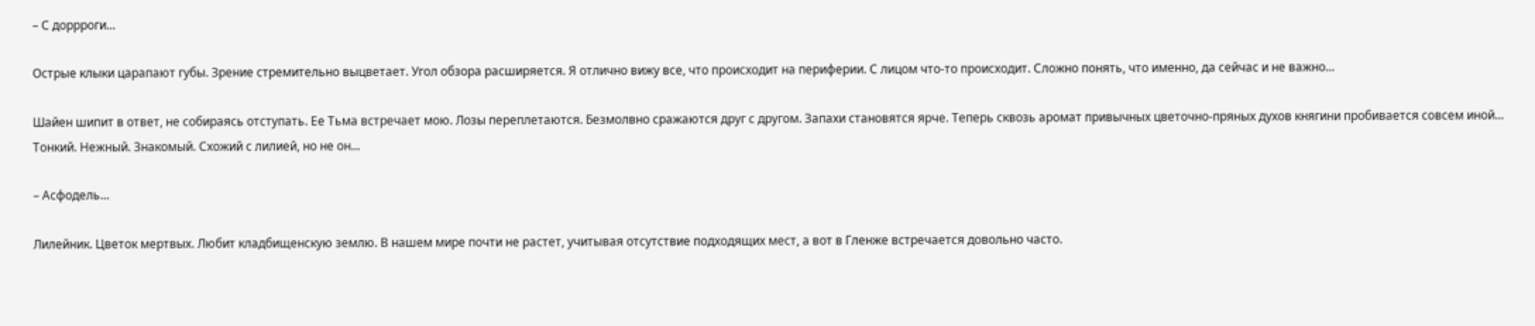– С доррроги...

Острые клыки царапают губы. Зрение стремительно выцветает. Угол обзора расширяется. Я отлично вижу все, что происходит на периферии. С лицом что-то происходит. Сложно понять, что именно, да сейчас и не важно...

Шайен шипит в ответ, не собираясь отступать. Ее Тьма встречает мою. Лозы переплетаются. Безмолвно сражаются друг с другом. Запахи становятся ярче. Теперь сквозь аромат привычных цветочно-пряных духов княгини пробивается совсем иной... Тонкий. Нежный. Знакомый. Схожий с лилией, но не он...

– Асфодель...

Лилейник. Цветок мертвых. Любит кладбищенскую землю. В нашем мире почти не растет, учитывая отсутствие подходящих мест, а вот в Гленже встречается довольно часто.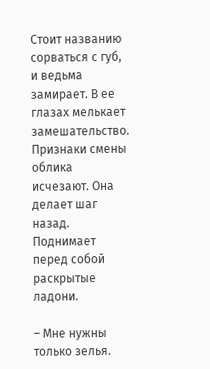Стоит названию сорваться с губ, и ведьма замирает. В ее глазах мелькает замешательство. Признаки смены облика исчезают. Она делает шаг назад. Поднимает перед собой раскрытые ладони.

– Мне нужны только зелья.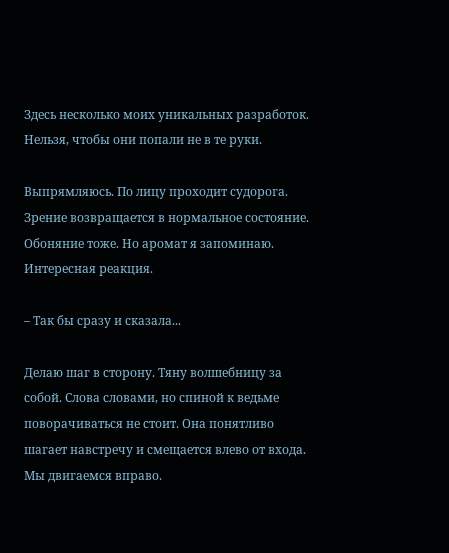Здесь несколько моих уникальных разработок. Нельзя, чтобы они попали не в те руки.

Выпрямляюсь. По лицу проходит судорога. Зрение возвращается в нормальное состояние. Обоняние тоже. Но аромат я запоминаю. Интересная реакция.

– Так бы сразу и сказала...

Делаю шаг в сторону. Тяну волшебницу за собой. Слова словами, но спиной к ведьме поворачиваться не стоит. Она понятливо шагает навстречу и смещается влево от входа. Мы двигаемся вправо.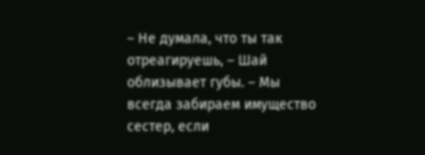– Не думала, что ты так отреагируешь, – Шай облизывает губы. – Мы всегда забираем имущество сестер, если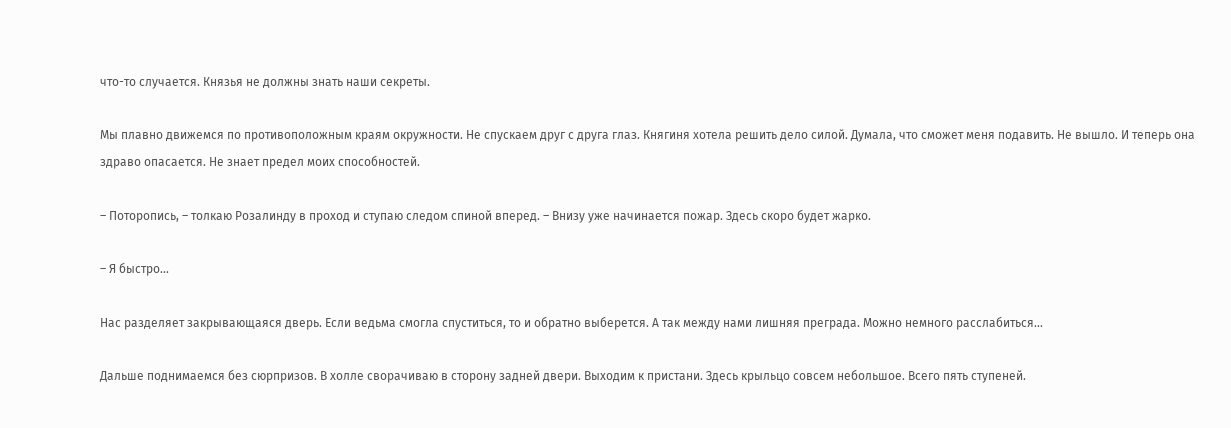что-то случается. Князья не должны знать наши секреты.

Мы плавно движемся по противоположным краям окружности. Не спускаем друг с друга глаз. Княгиня хотела решить дело силой. Думала, что сможет меня подавить. Не вышло. И теперь она здраво опасается. Не знает предел моих способностей.

– Поторопись, – толкаю Розалинду в проход и ступаю следом спиной вперед. – Внизу уже начинается пожар. Здесь скоро будет жарко.

– Я быстро...

Нас разделяет закрывающаяся дверь. Если ведьма смогла спуститься, то и обратно выберется. А так между нами лишняя преграда. Можно немного расслабиться...

Дальше поднимаемся без сюрпризов. В холле сворачиваю в сторону задней двери. Выходим к пристани. Здесь крыльцо совсем небольшое. Всего пять ступеней.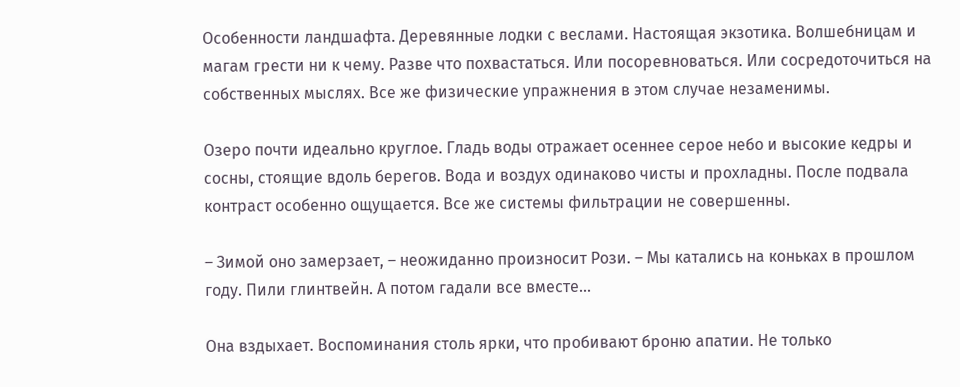Особенности ландшафта. Деревянные лодки с веслами. Настоящая экзотика. Волшебницам и магам грести ни к чему. Разве что похвастаться. Или посоревноваться. Или сосредоточиться на собственных мыслях. Все же физические упражнения в этом случае незаменимы.

Озеро почти идеально круглое. Гладь воды отражает осеннее серое небо и высокие кедры и сосны, стоящие вдоль берегов. Вода и воздух одинаково чисты и прохладны. После подвала контраст особенно ощущается. Все же системы фильтрации не совершенны.

– Зимой оно замерзает, – неожиданно произносит Рози. – Мы катались на коньках в прошлом году. Пили глинтвейн. А потом гадали все вместе...

Она вздыхает. Воспоминания столь ярки, что пробивают броню апатии. Не только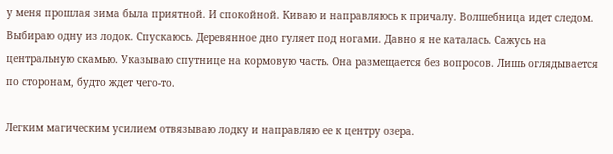у меня прошлая зима была приятной. И спокойной. Киваю и направляюсь к причалу. Волшебница идет следом. Выбираю одну из лодок. Спускаюсь. Деревянное дно гуляет под ногами. Давно я не каталась. Сажусь на центральную скамью. Указываю спутнице на кормовую часть. Она размещается без вопросов. Лишь оглядывается по сторонам, будто ждет чего-то.

Легким магическим усилием отвязываю лодку и направляю ее к центру озера.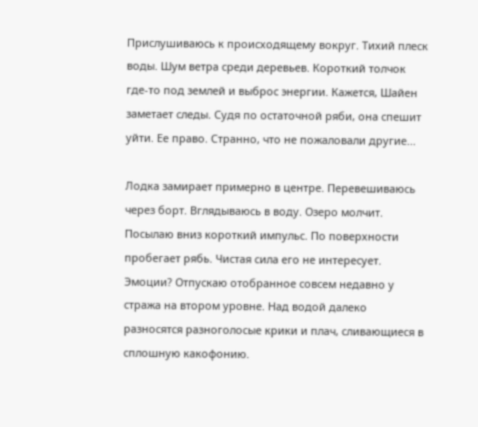Прислушиваюсь к происходящему вокруг. Тихий плеск воды. Шум ветра среди деревьев. Короткий толчок где-то под землей и выброс энергии. Кажется, Шайен заметает следы. Судя по остаточной ряби, она спешит уйти. Ее право. Странно, что не пожаловали другие...

Лодка замирает примерно в центре. Перевешиваюсь через борт. Вглядываюсь в воду. Озеро молчит. Посылаю вниз короткий импульс. По поверхности пробегает рябь. Чистая сила его не интересует. Эмоции? Отпускаю отобранное совсем недавно у стража на втором уровне. Над водой далеко разносятся разноголосые крики и плач, сливающиеся в сплошную какофонию.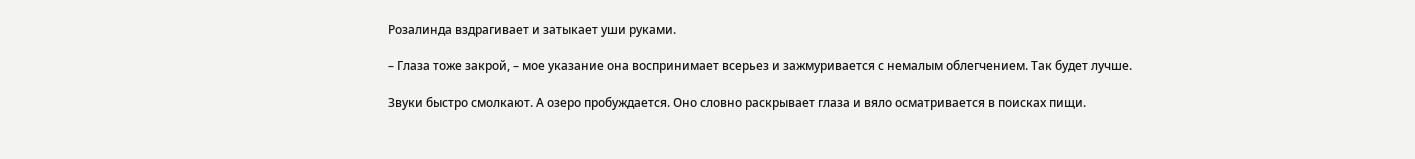Розалинда вздрагивает и затыкает уши руками.

– Глаза тоже закрой, – мое указание она воспринимает всерьез и зажмуривается с немалым облегчением. Так будет лучше.

Звуки быстро смолкают. А озеро пробуждается. Оно словно раскрывает глаза и вяло осматривается в поисках пищи.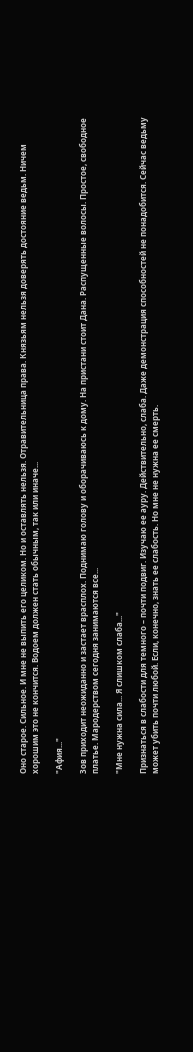Оно старое. Сильное. И мне не выпить его целиком. Но и оставлять нельзя. Отравительница права. Князьям нельзя доверять достояние ведьм. Ничем хорошим это не кончится. Водоем должен стать обычным, так или иначе...

"Афия..."

Зов приходит неожиданно и застает врасплох. Поднимаю голову и оборачиваюсь к дому. На пристани стоит Дана. Распущенные волосы. Простое, свободное платье. Мародерством сегодня занимаются все...

"Мне нужна сила... Я слишком слаба..."

Признаться в слабости для темного – почти подвиг. Изучаю ее ауру. Действительно, слаба. Даже демонстрация способностей не понадобится. Сейчас ведьму может убить почти любой. Если, конечно, знать ее слабость. Но мне не нужна ее смерть.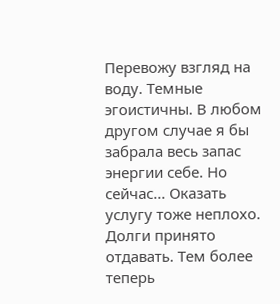Перевожу взгляд на воду. Темные эгоистичны. В любом другом случае я бы забрала весь запас энергии себе. Но сейчас... Оказать услугу тоже неплохо. Долги принято отдавать. Тем более теперь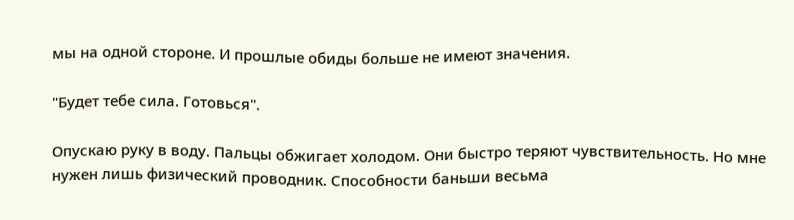мы на одной стороне. И прошлые обиды больше не имеют значения.

"Будет тебе сила. Готовься".

Опускаю руку в воду. Пальцы обжигает холодом. Они быстро теряют чувствительность. Но мне нужен лишь физический проводник. Способности баньши весьма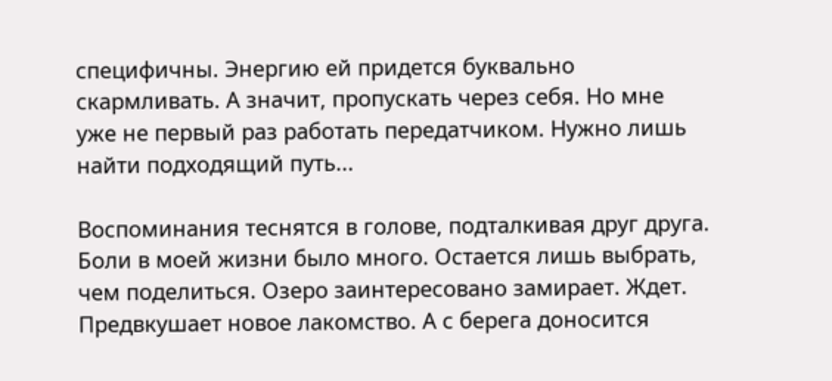специфичны. Энергию ей придется буквально скармливать. А значит, пропускать через себя. Но мне уже не первый раз работать передатчиком. Нужно лишь найти подходящий путь...

Воспоминания теснятся в голове, подталкивая друг друга. Боли в моей жизни было много. Остается лишь выбрать, чем поделиться. Озеро заинтересовано замирает. Ждет. Предвкушает новое лакомство. А с берега доносится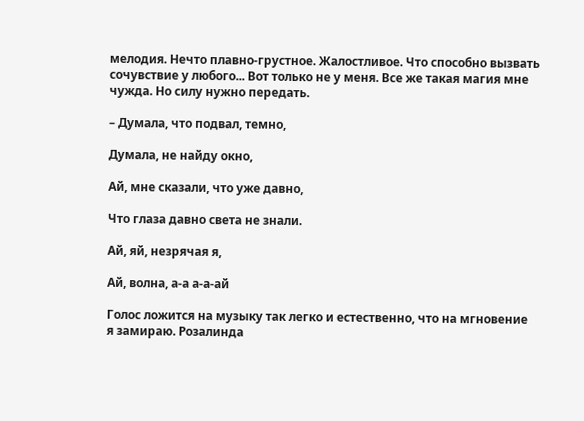мелодия. Нечто плавно-грустное. Жалостливое. Что способно вызвать сочувствие у любого... Вот только не у меня. Все же такая магия мне чужда. Но силу нужно передать.

– Думала, что подвал, темно,

Думала, не найду окно,

Ай, мне сказали, что уже давно,

Что глаза давно света не знали.

Ай, яй, незрячая я,

Ай, волна, а-а а-а-ай

Голос ложится на музыку так легко и естественно, что на мгновение я замираю. Розалинда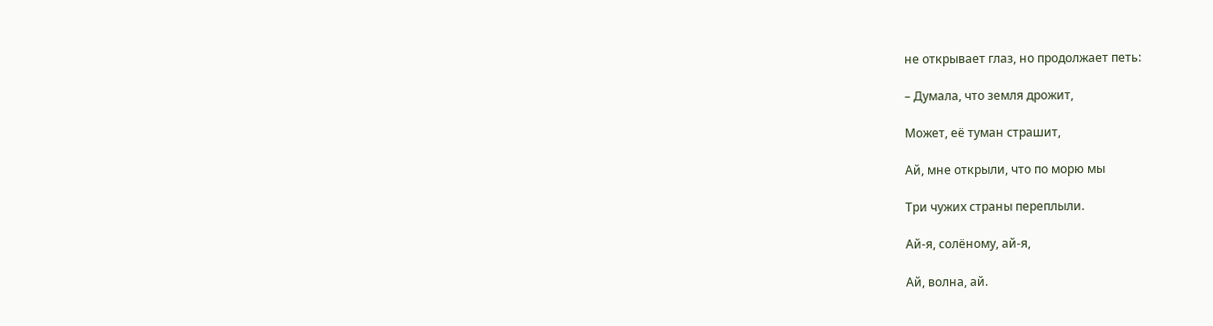не открывает глаз, но продолжает петь:

– Думала, что земля дрожит,

Может, её туман страшит,

Ай, мне открыли, что по морю мы

Три чужих страны переплыли.

Ай-я, солёному, ай-я,

Ай, волна, ай.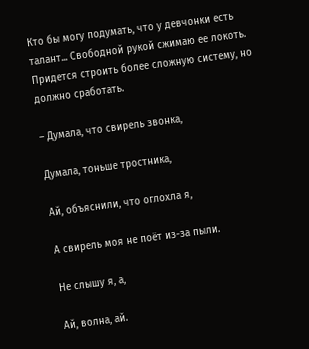Кто бы могу подумать, что у девчонки есть талант... Свободной рукой сжимаю ее локоть. Придется строить более сложную систему, но должно сработать.

– Думала, что свирель звонка,

Думала, тоньше тростника,

Ай, объяснили, что оглохла я,

А свирель моя не поёт из-за пыли.

Не слышу я, а,

Ай, волна, ай.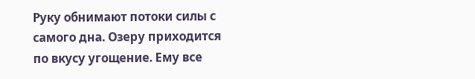Руку обнимают потоки силы с самого дна. Озеру приходится по вкусу угощение. Ему все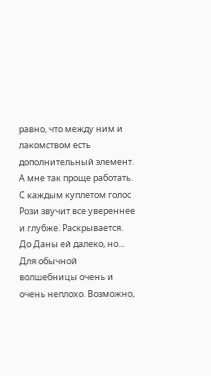равно, что между ним и лакомством есть дополнительный элемент. А мне так проще работать. С каждым куплетом голос Рози звучит все увереннее и глубже. Раскрывается. До Даны ей далеко, но... Для обычной волшебницы очень и очень неплохо. Возможно,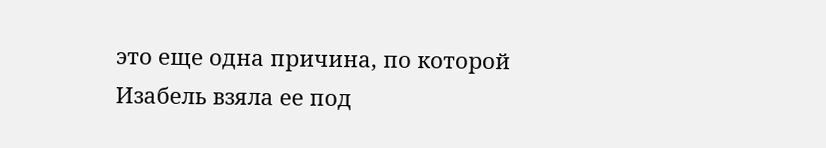это еще одна причина, по которой Изабель взяла ее под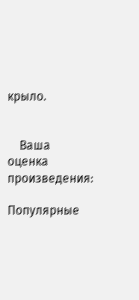крыло.


    Ваша оценка произведения:

Популярные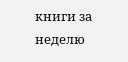книги за неделю